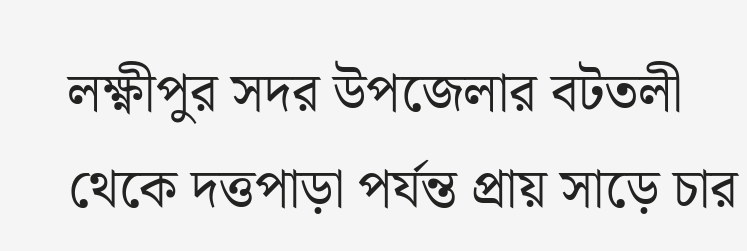লক্ষ্ণীপুর সদর উপজেলার বটতলী থেকে দত্তপাড়া পর্যন্ত প্রায় সাড়ে চার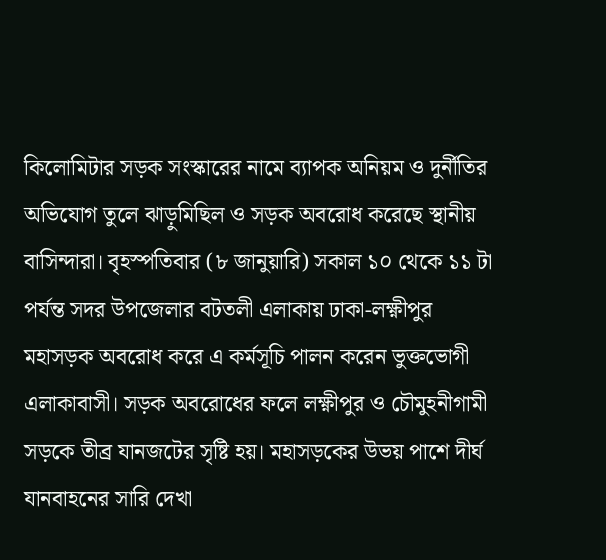কিলোমিটার সড়ক সংস্কারের নামে ব্যাপক অনিয়ম ও দুর্নীতির অভিযোগ তুলে ঝাড়ুমিছিল ও সড়ক অবরোধ করেছে স্থানীয় বাসিন্দারা। বৃহস্পতিবার (৮ জানুয়ারি) সকাল ১০ থেকে ১১ টা পর্যন্ত সদর উপজেলার বটতলী এলাকায় ঢাকা-লক্ষ্ণীপুর মহাসড়ক অবরোধ করে এ কর্মসূচি পালন করেন ভুক্তভোগী এলাকাবাসী। সড়ক অবরোধের ফলে লক্ষ্ণীপুর ও চৌমুহনীগামী সড়কে তীব্র যানজটের সৃষ্টি হয়। মহাসড়কের উভয় পাশে দীর্ঘ যানবাহনের সারি দেখা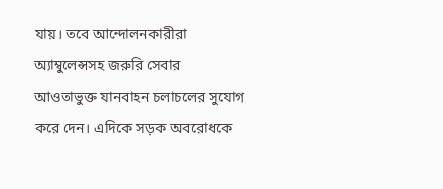যায়। তবে আন্দোলনকারীরা অ্যাম্বুলেন্সসহ জরুরি সেবার আওতাভুক্ত যানবাহন চলাচলের সুযোগ করে দেন। এদিকে সড়ক অবরোধকে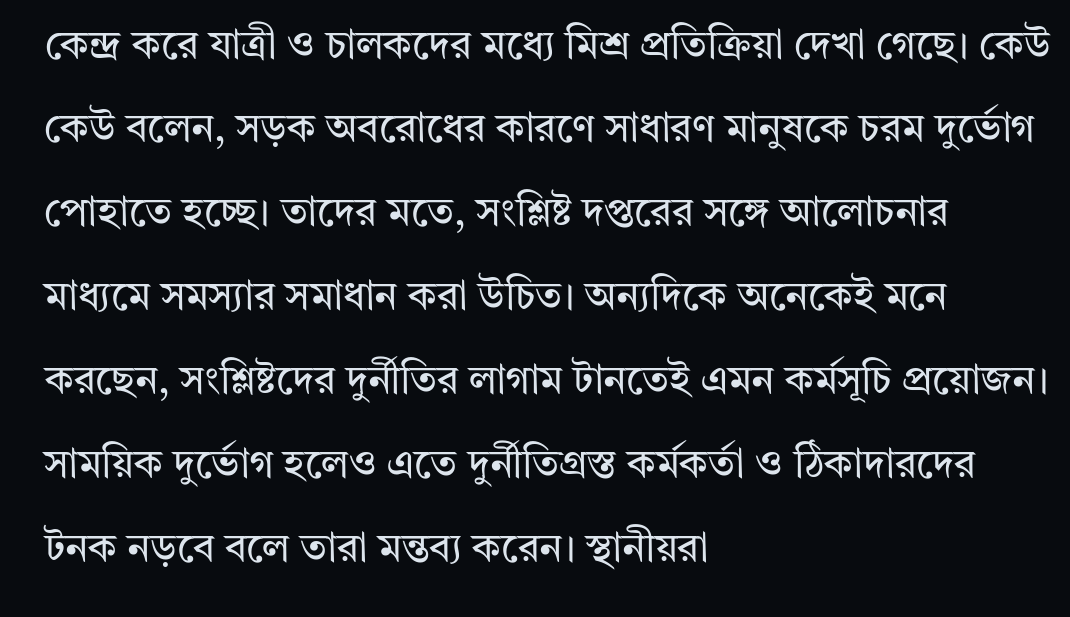কেন্দ্র করে যাত্রী ও চালকদের মধ্যে মিশ্র প্রতিক্রিয়া দেখা গেছে। কেউ কেউ বলেন, সড়ক অবরোধের কারণে সাধারণ মানুষকে চরম দুর্ভোগ পোহাতে হচ্ছে। তাদের মতে, সংশ্লিষ্ট দপ্তরের সঙ্গে আলোচনার মাধ্যমে সমস্যার সমাধান করা উচিত। অন্যদিকে অনেকেই মনে করছেন, সংশ্লিষ্টদের দুর্নীতির লাগাম টানতেই এমন কর্মসূচি প্রয়োজন। সাময়িক দুর্ভোগ হলেও এতে দুর্নীতিগ্রস্ত কর্মকর্তা ও ঠিকাদারদের টনক নড়বে বলে তারা মন্তব্য করেন। স্থানীয়রা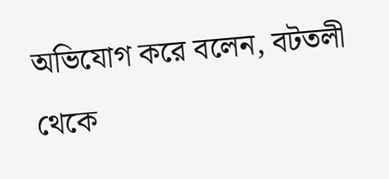অভিযোগ করে বলেন, বটতলী থেকে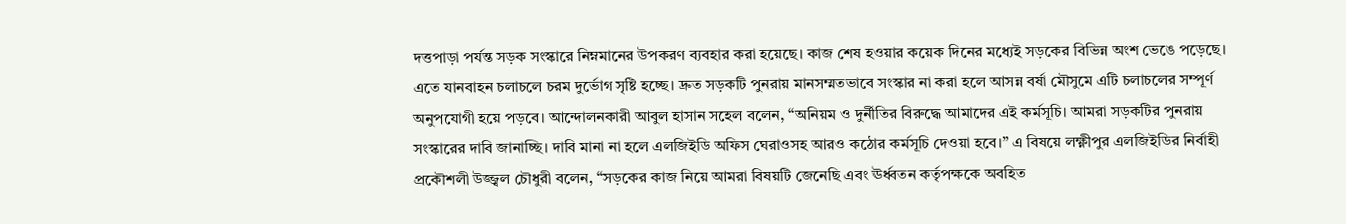দত্তপাড়া পর্যন্ত সড়ক সংস্কারে নিম্নমানের উপকরণ ব্যবহার করা হয়েছে। কাজ শেষ হওয়ার কয়েক দিনের মধ্যেই সড়কের বিভিন্ন অংশ ভেঙে পড়েছে। এতে যানবাহন চলাচলে চরম দুর্ভোগ সৃষ্টি হচ্ছে। দ্রুত সড়কটি পুনরায় মানসম্মতভাবে সংস্কার না করা হলে আসন্ন বর্ষা মৌসুমে এটি চলাচলের সম্পূর্ণ অনুপযোগী হয়ে পড়বে। আন্দোলনকারী আবুল হাসান সহেল বলেন, “অনিয়ম ও দুর্নীতির বিরুদ্ধে আমাদের এই কর্মসূচি। আমরা সড়কটির পুনরায় সংস্কারের দাবি জানাচ্ছি। দাবি মানা না হলে এলজিইডি অফিস ঘেরাওসহ আরও কঠোর কর্মসূচি দেওয়া হবে।” এ বিষয়ে লক্ষ্ণীপুর এলজিইডির নির্বাহী প্রকৌশলী উজ্জ্বল চৌধুরী বলেন, “সড়কের কাজ নিয়ে আমরা বিষয়টি জেনেছি এবং ঊর্ধ্বতন কর্তৃপক্ষকে অবহিত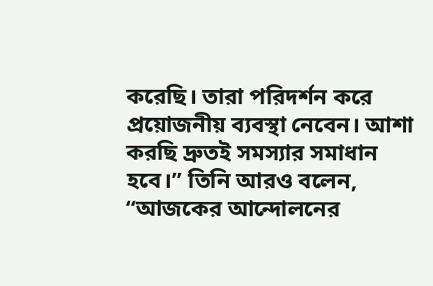করেছি। তারা পরিদর্শন করে প্রয়োজনীয় ব্যবস্থা নেবেন। আশা করছি দ্রুতই সমস্যার সমাধান হবে।” তিনি আরও বলেন, “আজকের আন্দোলনের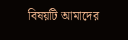বিষয়টি আমাদের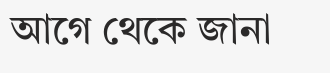আগে থেকে জানা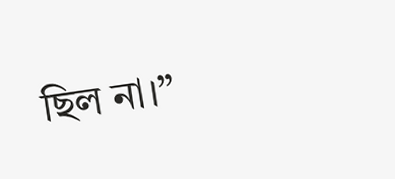ছিল না।”